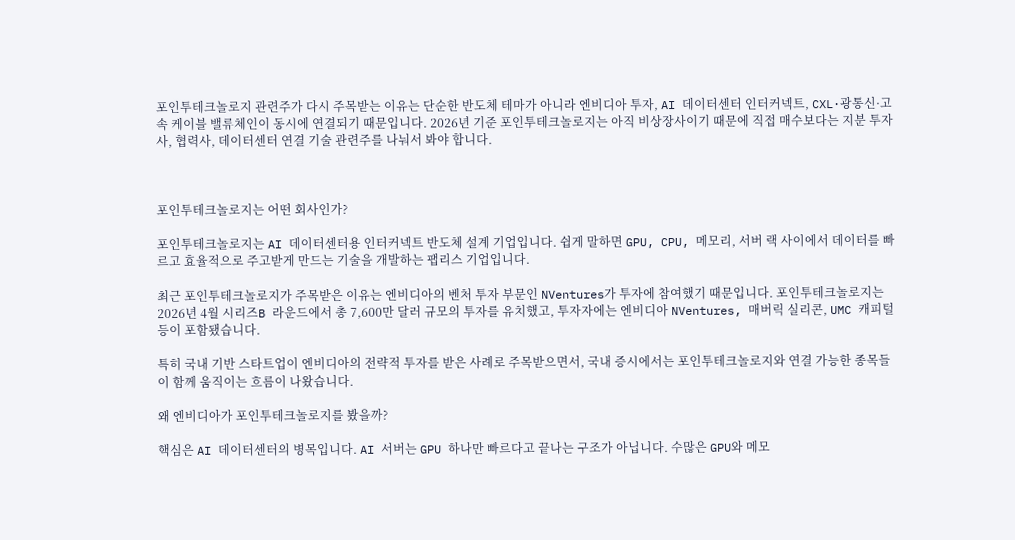포인투테크놀로지 관련주가 다시 주목받는 이유는 단순한 반도체 테마가 아니라 엔비디아 투자, AI 데이터센터 인터커넥트, CXL·광통신·고속 케이블 밸류체인이 동시에 연결되기 때문입니다. 2026년 기준 포인투테크놀로지는 아직 비상장사이기 때문에 직접 매수보다는 지분 투자사, 협력사, 데이터센터 연결 기술 관련주를 나눠서 봐야 합니다.



포인투테크놀로지는 어떤 회사인가?

포인투테크놀로지는 AI 데이터센터용 인터커넥트 반도체 설계 기업입니다. 쉽게 말하면 GPU, CPU, 메모리, 서버 랙 사이에서 데이터를 빠르고 효율적으로 주고받게 만드는 기술을 개발하는 팹리스 기업입니다.

최근 포인투테크놀로지가 주목받은 이유는 엔비디아의 벤처 투자 부문인 NVentures가 투자에 참여했기 때문입니다. 포인투테크놀로지는 2026년 4월 시리즈B 라운드에서 총 7,600만 달러 규모의 투자를 유치했고, 투자자에는 엔비디아 NVentures, 매버릭 실리콘, UMC 캐피털 등이 포함됐습니다.

특히 국내 기반 스타트업이 엔비디아의 전략적 투자를 받은 사례로 주목받으면서, 국내 증시에서는 포인투테크놀로지와 연결 가능한 종목들이 함께 움직이는 흐름이 나왔습니다.

왜 엔비디아가 포인투테크놀로지를 봤을까?

핵심은 AI 데이터센터의 병목입니다. AI 서버는 GPU 하나만 빠르다고 끝나는 구조가 아닙니다. 수많은 GPU와 메모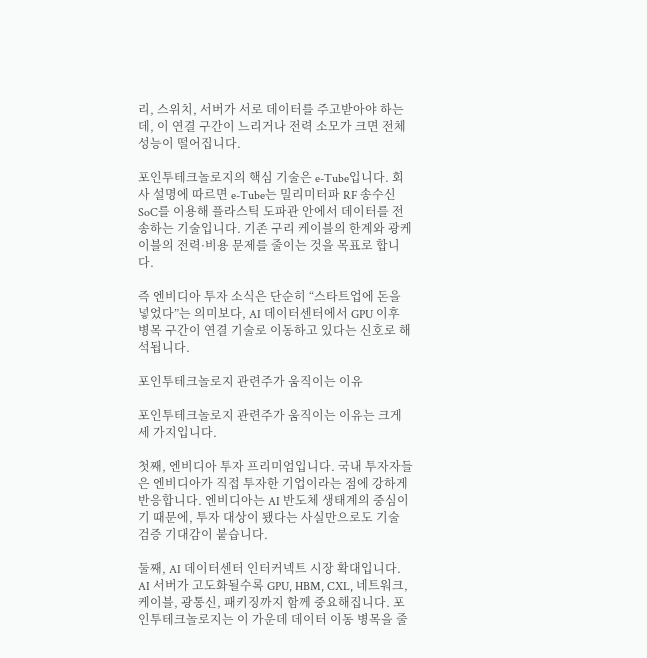리, 스위치, 서버가 서로 데이터를 주고받아야 하는데, 이 연결 구간이 느리거나 전력 소모가 크면 전체 성능이 떨어집니다.

포인투테크놀로지의 핵심 기술은 e-Tube입니다. 회사 설명에 따르면 e-Tube는 밀리미터파 RF 송수신 SoC를 이용해 플라스틱 도파관 안에서 데이터를 전송하는 기술입니다. 기존 구리 케이블의 한계와 광케이블의 전력·비용 문제를 줄이는 것을 목표로 합니다.

즉 엔비디아 투자 소식은 단순히 “스타트업에 돈을 넣었다”는 의미보다, AI 데이터센터에서 GPU 이후 병목 구간이 연결 기술로 이동하고 있다는 신호로 해석됩니다.

포인투테크놀로지 관련주가 움직이는 이유

포인투테크놀로지 관련주가 움직이는 이유는 크게 세 가지입니다.

첫째, 엔비디아 투자 프리미엄입니다. 국내 투자자들은 엔비디아가 직접 투자한 기업이라는 점에 강하게 반응합니다. 엔비디아는 AI 반도체 생태계의 중심이기 때문에, 투자 대상이 됐다는 사실만으로도 기술 검증 기대감이 붙습니다.

둘째, AI 데이터센터 인터커넥트 시장 확대입니다. AI 서버가 고도화될수록 GPU, HBM, CXL, 네트워크, 케이블, 광통신, 패키징까지 함께 중요해집니다. 포인투테크놀로지는 이 가운데 데이터 이동 병목을 줄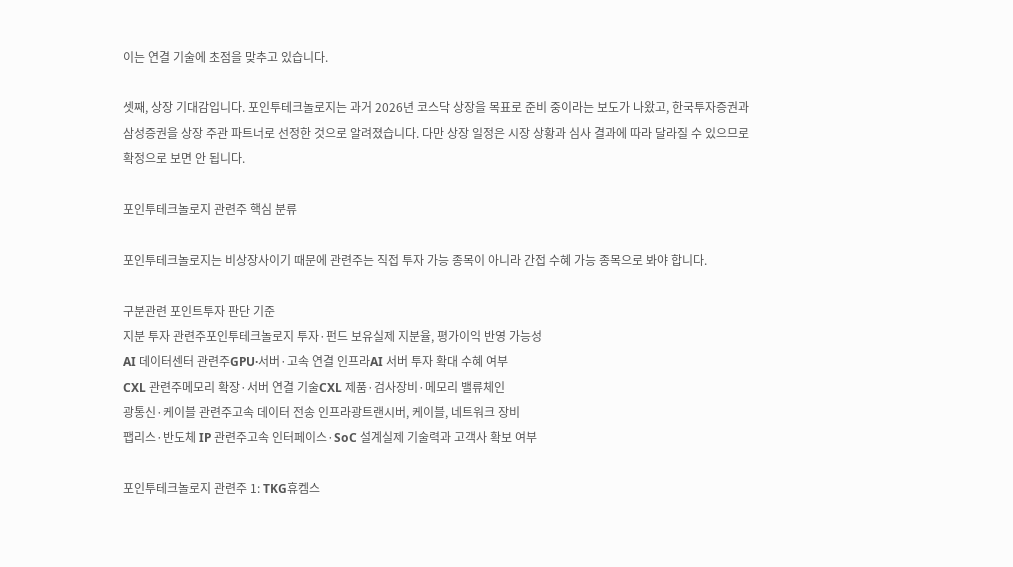이는 연결 기술에 초점을 맞추고 있습니다.

셋째, 상장 기대감입니다. 포인투테크놀로지는 과거 2026년 코스닥 상장을 목표로 준비 중이라는 보도가 나왔고, 한국투자증권과 삼성증권을 상장 주관 파트너로 선정한 것으로 알려졌습니다. 다만 상장 일정은 시장 상황과 심사 결과에 따라 달라질 수 있으므로 확정으로 보면 안 됩니다.

포인투테크놀로지 관련주 핵심 분류

포인투테크놀로지는 비상장사이기 때문에 관련주는 직접 투자 가능 종목이 아니라 간접 수혜 가능 종목으로 봐야 합니다.

구분관련 포인트투자 판단 기준
지분 투자 관련주포인투테크놀로지 투자·펀드 보유실제 지분율, 평가이익 반영 가능성
AI 데이터센터 관련주GPU·서버·고속 연결 인프라AI 서버 투자 확대 수혜 여부
CXL 관련주메모리 확장·서버 연결 기술CXL 제품·검사장비·메모리 밸류체인
광통신·케이블 관련주고속 데이터 전송 인프라광트랜시버, 케이블, 네트워크 장비
팹리스·반도체 IP 관련주고속 인터페이스·SoC 설계실제 기술력과 고객사 확보 여부

포인투테크놀로지 관련주 1: TKG휴켐스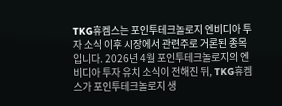TKG휴켐스는 포인투테크놀로지 엔비디아 투자 소식 이후 시장에서 관련주로 거론된 종목입니다. 2026년 4월 포인투테크놀로지의 엔비디아 투자 유치 소식이 전해진 뒤, TKG휴켐스가 포인투테크놀로지 생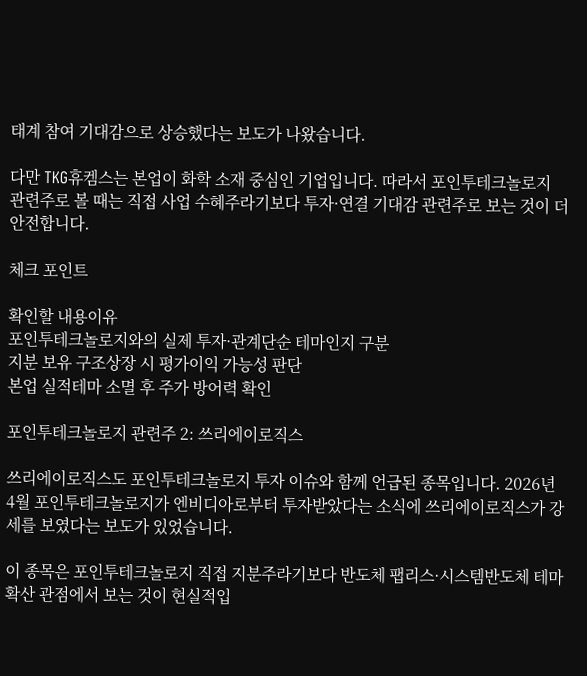태계 참여 기대감으로 상승했다는 보도가 나왔습니다.

다만 TKG휴켐스는 본업이 화학 소재 중심인 기업입니다. 따라서 포인투테크놀로지 관련주로 볼 때는 직접 사업 수혜주라기보다 투자·연결 기대감 관련주로 보는 것이 더 안전합니다.

체크 포인트

확인할 내용이유
포인투테크놀로지와의 실제 투자·관계단순 테마인지 구분
지분 보유 구조상장 시 평가이익 가능성 판단
본업 실적테마 소멸 후 주가 방어력 확인

포인투테크놀로지 관련주 2: 쓰리에이로직스

쓰리에이로직스도 포인투테크놀로지 투자 이슈와 함께 언급된 종목입니다. 2026년 4월 포인투테크놀로지가 엔비디아로부터 투자받았다는 소식에 쓰리에이로직스가 강세를 보였다는 보도가 있었습니다.

이 종목은 포인투테크놀로지 직접 지분주라기보다 반도체 팹리스·시스템반도체 테마 확산 관점에서 보는 것이 현실적입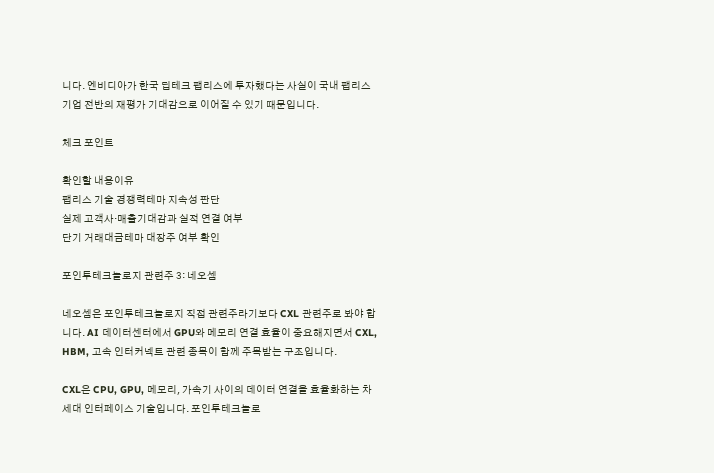니다. 엔비디아가 한국 딥테크 팹리스에 투자했다는 사실이 국내 팹리스 기업 전반의 재평가 기대감으로 이어질 수 있기 때문입니다.

체크 포인트

확인할 내용이유
팹리스 기술 경쟁력테마 지속성 판단
실제 고객사·매출기대감과 실적 연결 여부
단기 거래대금테마 대장주 여부 확인

포인투테크놀로지 관련주 3: 네오셈

네오셈은 포인투테크놀로지 직접 관련주라기보다 CXL 관련주로 봐야 합니다. AI 데이터센터에서 GPU와 메모리 연결 효율이 중요해지면서 CXL, HBM, 고속 인터커넥트 관련 종목이 함께 주목받는 구조입니다.

CXL은 CPU, GPU, 메모리, 가속기 사이의 데이터 연결을 효율화하는 차세대 인터페이스 기술입니다. 포인투테크놀로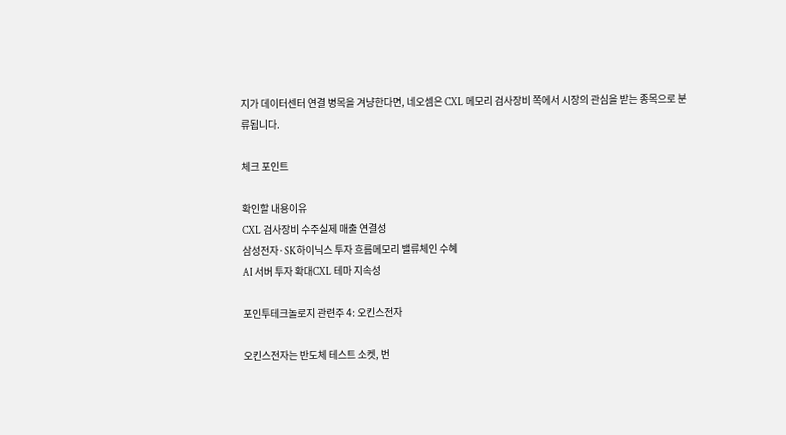지가 데이터센터 연결 병목을 겨냥한다면, 네오셈은 CXL 메모리 검사장비 쪽에서 시장의 관심을 받는 종목으로 분류됩니다.

체크 포인트

확인할 내용이유
CXL 검사장비 수주실제 매출 연결성
삼성전자·SK하이닉스 투자 흐름메모리 밸류체인 수혜
AI 서버 투자 확대CXL 테마 지속성

포인투테크놀로지 관련주 4: 오킨스전자

오킨스전자는 반도체 테스트 소켓, 번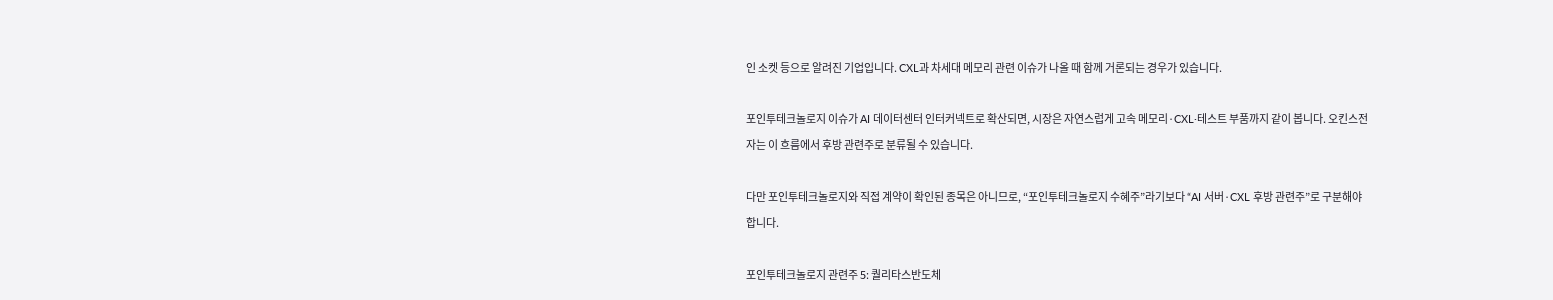인 소켓 등으로 알려진 기업입니다. CXL과 차세대 메모리 관련 이슈가 나올 때 함께 거론되는 경우가 있습니다.

포인투테크놀로지 이슈가 AI 데이터센터 인터커넥트로 확산되면, 시장은 자연스럽게 고속 메모리·CXL·테스트 부품까지 같이 봅니다. 오킨스전자는 이 흐름에서 후방 관련주로 분류될 수 있습니다.

다만 포인투테크놀로지와 직접 계약이 확인된 종목은 아니므로, “포인투테크놀로지 수혜주”라기보다 “AI 서버·CXL 후방 관련주”로 구분해야 합니다.

포인투테크놀로지 관련주 5: 퀄리타스반도체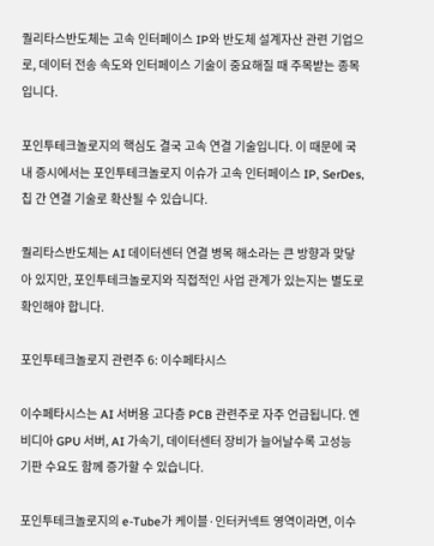퀄리타스반도체는 고속 인터페이스 IP와 반도체 설계자산 관련 기업으로, 데이터 전송 속도와 인터페이스 기술이 중요해질 때 주목받는 종목입니다.

포인투테크놀로지의 핵심도 결국 고속 연결 기술입니다. 이 때문에 국내 증시에서는 포인투테크놀로지 이슈가 고속 인터페이스 IP, SerDes, 칩 간 연결 기술로 확산될 수 있습니다.

퀄리타스반도체는 AI 데이터센터 연결 병목 해소라는 큰 방향과 맞닿아 있지만, 포인투테크놀로지와 직접적인 사업 관계가 있는지는 별도로 확인해야 합니다.

포인투테크놀로지 관련주 6: 이수페타시스

이수페타시스는 AI 서버용 고다층 PCB 관련주로 자주 언급됩니다. 엔비디아 GPU 서버, AI 가속기, 데이터센터 장비가 늘어날수록 고성능 기판 수요도 함께 증가할 수 있습니다.

포인투테크놀로지의 e-Tube가 케이블·인터커넥트 영역이라면, 이수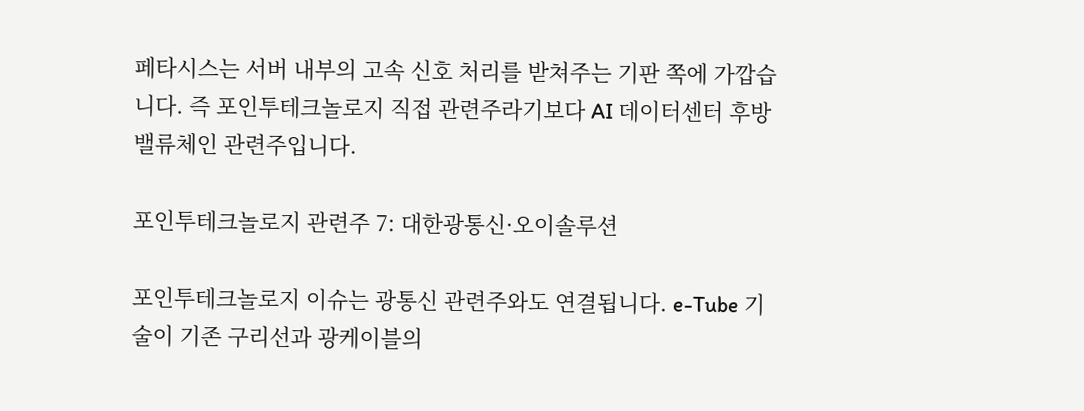페타시스는 서버 내부의 고속 신호 처리를 받쳐주는 기판 쪽에 가깝습니다. 즉 포인투테크놀로지 직접 관련주라기보다 AI 데이터센터 후방 밸류체인 관련주입니다.

포인투테크놀로지 관련주 7: 대한광통신·오이솔루션

포인투테크놀로지 이슈는 광통신 관련주와도 연결됩니다. e-Tube 기술이 기존 구리선과 광케이블의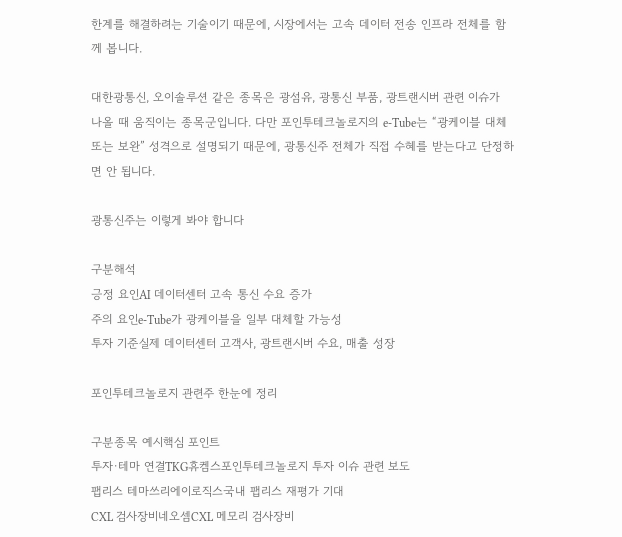한계를 해결하려는 기술이기 때문에, 시장에서는 고속 데이터 전송 인프라 전체를 함께 봅니다.

대한광통신, 오이솔루션 같은 종목은 광섬유, 광통신 부품, 광트랜시버 관련 이슈가 나올 때 움직이는 종목군입니다. 다만 포인투테크놀로지의 e-Tube는 “광케이블 대체 또는 보완” 성격으로 설명되기 때문에, 광통신주 전체가 직접 수혜를 받는다고 단정하면 안 됩니다.

광통신주는 이렇게 봐야 합니다

구분해석
긍정 요인AI 데이터센터 고속 통신 수요 증가
주의 요인e-Tube가 광케이블을 일부 대체할 가능성
투자 기준실제 데이터센터 고객사, 광트랜시버 수요, 매출 성장

포인투테크놀로지 관련주 한눈에 정리

구분종목 예시핵심 포인트
투자·테마 연결TKG휴켐스포인투테크놀로지 투자 이슈 관련 보도
팹리스 테마쓰리에이로직스국내 팹리스 재평가 기대
CXL 검사장비네오셈CXL 메모리 검사장비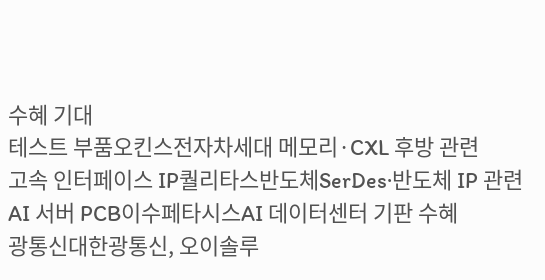수혜 기대
테스트 부품오킨스전자차세대 메모리·CXL 후방 관련
고속 인터페이스 IP퀄리타스반도체SerDes·반도체 IP 관련
AI 서버 PCB이수페타시스AI 데이터센터 기판 수혜
광통신대한광통신, 오이솔루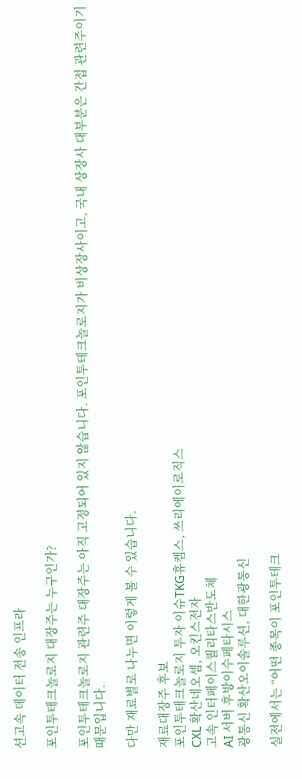션고속 데이터 전송 인프라

포인투테크놀로지 대장주는 누구인가?

포인투테크놀로지 관련주 대장주는 아직 고정되어 있지 않습니다. 포인투테크놀로지가 비상장사이고, 국내 상장사 대부분은 간접 관련주이기 때문입니다.

다만 재료별로 나누면 이렇게 볼 수 있습니다.

재료대장주 후보
포인투테크놀로지 투자 이슈TKG휴켐스, 쓰리에이로직스
CXL 확산네오셈, 오킨스전자
고속 인터페이스퀄리타스반도체
AI 서버 후방이수페타시스
광통신 확산오이솔루션, 대한광통신

실전에서는 “어떤 종목이 포인투테크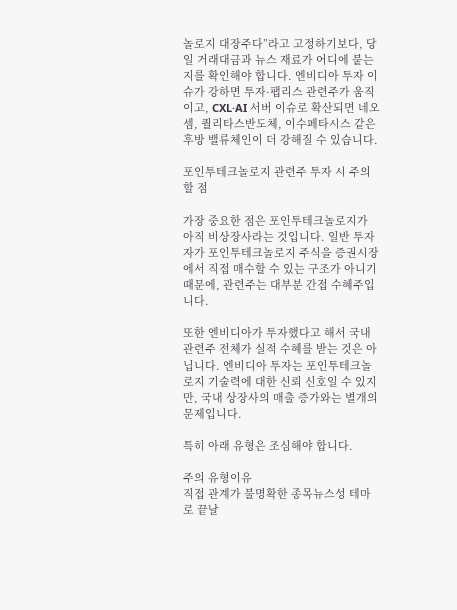놀로지 대장주다”라고 고정하기보다, 당일 거래대금과 뉴스 재료가 어디에 붙는지를 확인해야 합니다. 엔비디아 투자 이슈가 강하면 투자·팹리스 관련주가 움직이고, CXL·AI 서버 이슈로 확산되면 네오셈, 퀄리타스반도체, 이수페타시스 같은 후방 밸류체인이 더 강해질 수 있습니다.

포인투테크놀로지 관련주 투자 시 주의할 점

가장 중요한 점은 포인투테크놀로지가 아직 비상장사라는 것입니다. 일반 투자자가 포인투테크놀로지 주식을 증권시장에서 직접 매수할 수 있는 구조가 아니기 때문에, 관련주는 대부분 간접 수혜주입니다.

또한 엔비디아가 투자했다고 해서 국내 관련주 전체가 실적 수혜를 받는 것은 아닙니다. 엔비디아 투자는 포인투테크놀로지 기술력에 대한 신뢰 신호일 수 있지만, 국내 상장사의 매출 증가와는 별개의 문제입니다.

특히 아래 유형은 조심해야 합니다.

주의 유형이유
직접 관계가 불명확한 종목뉴스성 테마로 끝날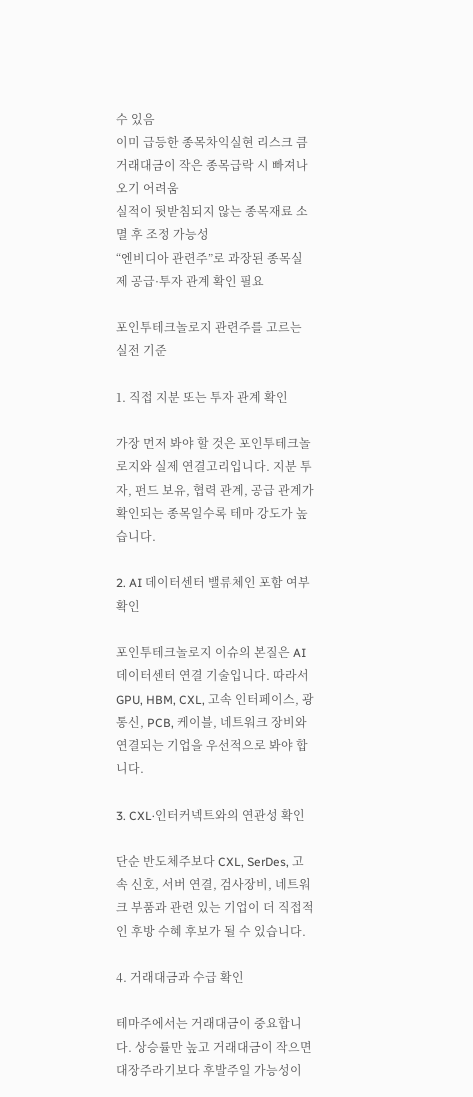수 있음
이미 급등한 종목차익실현 리스크 큼
거래대금이 작은 종목급락 시 빠져나오기 어려움
실적이 뒷받침되지 않는 종목재료 소멸 후 조정 가능성
“엔비디아 관련주”로 과장된 종목실제 공급·투자 관계 확인 필요

포인투테크놀로지 관련주를 고르는 실전 기준

1. 직접 지분 또는 투자 관계 확인

가장 먼저 봐야 할 것은 포인투테크놀로지와 실제 연결고리입니다. 지분 투자, 펀드 보유, 협력 관계, 공급 관계가 확인되는 종목일수록 테마 강도가 높습니다.

2. AI 데이터센터 밸류체인 포함 여부 확인

포인투테크놀로지 이슈의 본질은 AI 데이터센터 연결 기술입니다. 따라서 GPU, HBM, CXL, 고속 인터페이스, 광통신, PCB, 케이블, 네트워크 장비와 연결되는 기업을 우선적으로 봐야 합니다.

3. CXL·인터커넥트와의 연관성 확인

단순 반도체주보다 CXL, SerDes, 고속 신호, 서버 연결, 검사장비, 네트워크 부품과 관련 있는 기업이 더 직접적인 후방 수혜 후보가 될 수 있습니다.

4. 거래대금과 수급 확인

테마주에서는 거래대금이 중요합니다. 상승률만 높고 거래대금이 작으면 대장주라기보다 후발주일 가능성이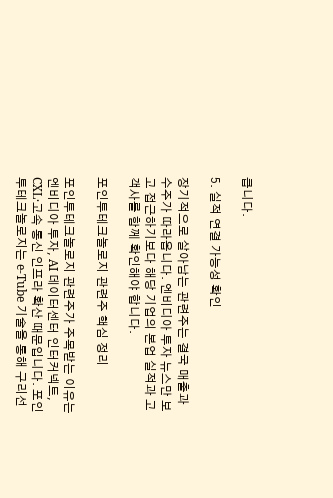큽니다.

5. 실적 연결 가능성 확인

장기적으로 살아남는 관련주는 결국 매출과 수주가 따라옵니다. 엔비디아 투자 뉴스만 보고 접근하기보다 해당 기업의 본업 실적과 고객사를 함께 확인해야 합니다.

포인투테크놀로지 관련주 핵심 정리

포인투테크놀로지 관련주가 주목받는 이유는 엔비디아 투자, AI 데이터센터 인터커넥트, CXL·고속 통신 인프라 확산 때문입니다. 포인투테크놀로지는 e-Tube 기술을 통해 구리선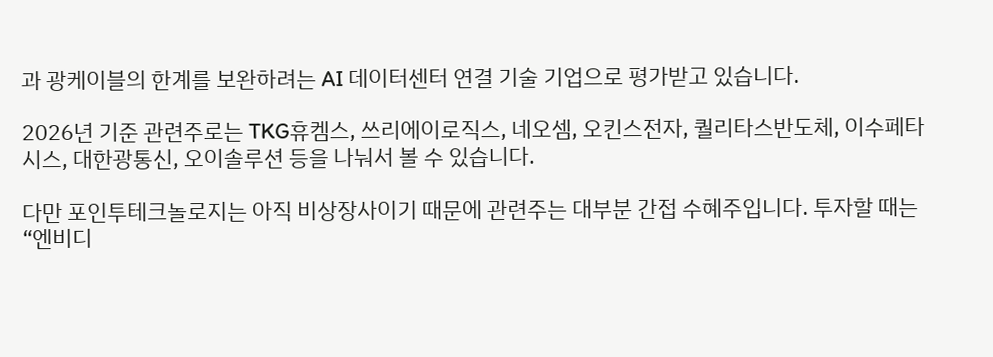과 광케이블의 한계를 보완하려는 AI 데이터센터 연결 기술 기업으로 평가받고 있습니다.

2026년 기준 관련주로는 TKG휴켐스, 쓰리에이로직스, 네오셈, 오킨스전자, 퀄리타스반도체, 이수페타시스, 대한광통신, 오이솔루션 등을 나눠서 볼 수 있습니다.

다만 포인투테크놀로지는 아직 비상장사이기 때문에 관련주는 대부분 간접 수혜주입니다. 투자할 때는 “엔비디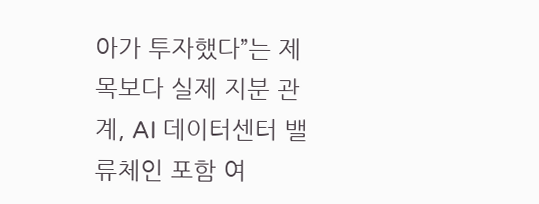아가 투자했다”는 제목보다 실제 지분 관계, AI 데이터센터 밸류체인 포함 여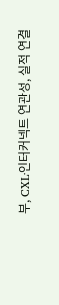부, CXL·인터커넥트 연관성, 실적 연결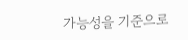가능성을 기준으로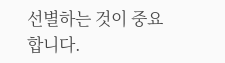선별하는 것이 중요합니다.